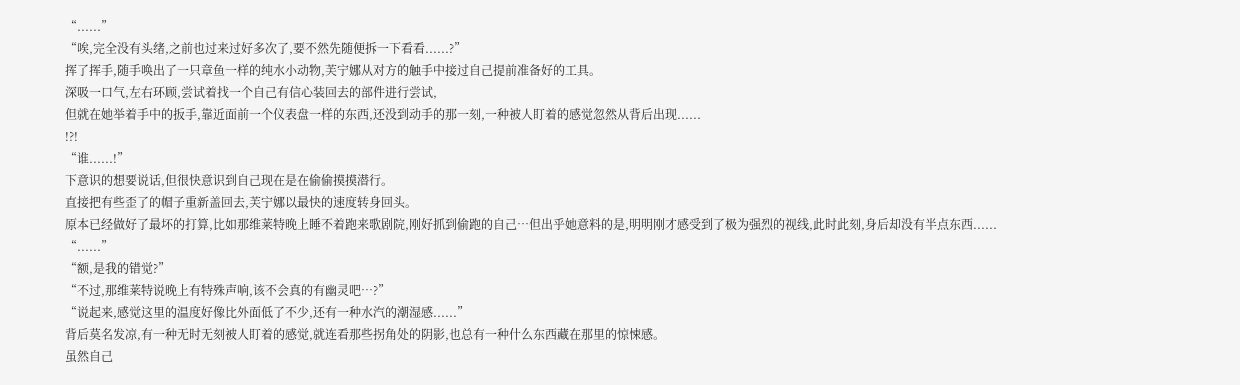“......”
“唉,完全没有头绪,之前也过来过好多次了,要不然先随便拆一下看看......?”
挥了挥手,随手唤出了一只章鱼一样的纯水小动物,芙宁娜从对方的触手中接过自己提前准备好的工具。
深吸一口气,左右环顾,尝试着找一个自己有信心装回去的部件进行尝试,
但就在她举着手中的扳手,靠近面前一个仪表盘一样的东西,还没到动手的那一刻,一种被人盯着的感觉忽然从背后出现......
!?!
“谁......!”
下意识的想要说话,但很快意识到自己现在是在偷偷摸摸潜行。
直接把有些歪了的帽子重新盖回去,芙宁娜以最快的速度转身回头。
原本已经做好了最坏的打算,比如那维莱特晚上睡不着跑来歌剧院,刚好抓到偷跑的自己…但出乎她意料的是,明明刚才感受到了极为强烈的视线,此时此刻,身后却没有半点东西......
“......”
“额,是我的错觉?”
“不过,那维莱特说晚上有特殊声响,该不会真的有幽灵吧…?”
“说起来,感觉这里的温度好像比外面低了不少,还有一种水汽的潮湿感......”
背后莫名发凉,有一种无时无刻被人盯着的感觉,就连看那些拐角处的阴影,也总有一种什么东西藏在那里的惊悚感。
虽然自己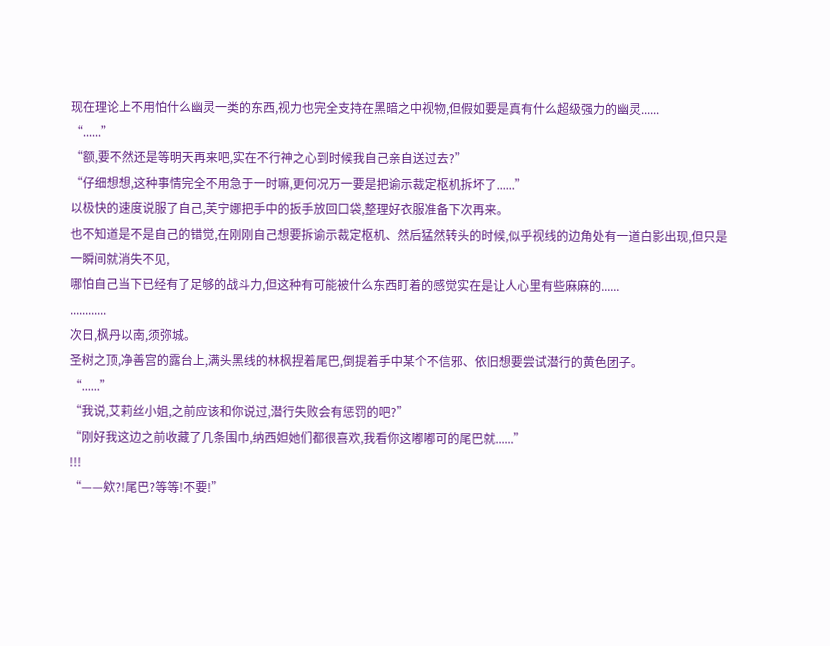现在理论上不用怕什么幽灵一类的东西,视力也完全支持在黑暗之中视物,但假如要是真有什么超级强力的幽灵......
“......”
“额,要不然还是等明天再来吧,实在不行神之心到时候我自己亲自送过去?”
“仔细想想,这种事情完全不用急于一时嘛,更何况万一要是把谕示裁定枢机拆坏了......”
以极快的速度说服了自己,芙宁娜把手中的扳手放回口袋,整理好衣服准备下次再来。
也不知道是不是自己的错觉,在刚刚自己想要拆谕示裁定枢机、然后猛然转头的时候,似乎视线的边角处有一道白影出现,但只是一瞬间就消失不见,
哪怕自己当下已经有了足够的战斗力,但这种有可能被什么东西盯着的感觉实在是让人心里有些麻麻的......
............
次日,枫丹以南,须弥城。
圣树之顶,净善宫的露台上,满头黑线的林枫捏着尾巴,倒提着手中某个不信邪、依旧想要尝试潜行的黄色团子。
“......”
“我说,艾莉丝小姐,之前应该和你说过,潜行失败会有惩罚的吧?”
“刚好我这边之前收藏了几条围巾,纳西妲她们都很喜欢,我看你这嘟嘟可的尾巴就......”
!!!
“——欸?!尾巴?等等!不要!”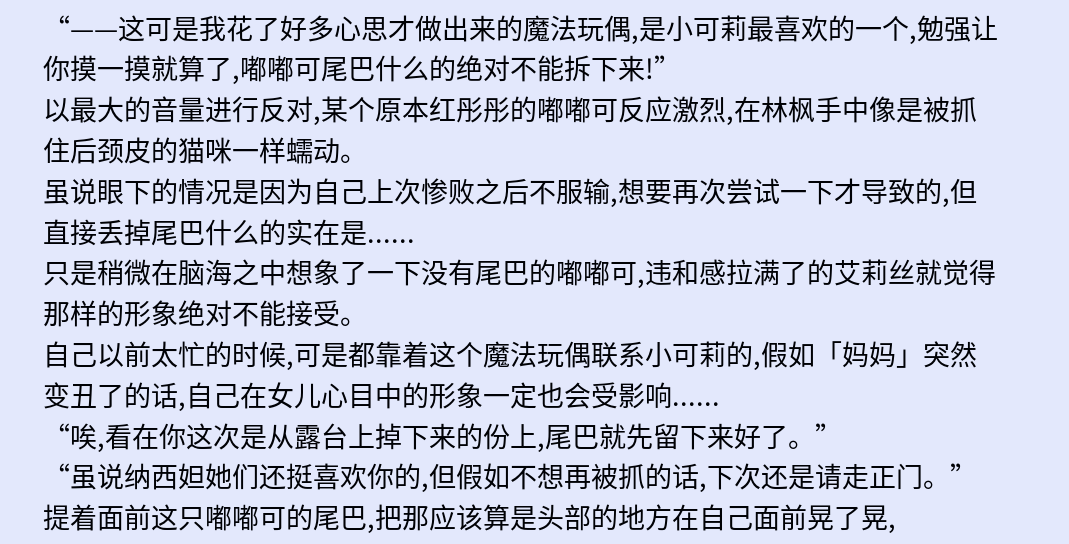“——这可是我花了好多心思才做出来的魔法玩偶,是小可莉最喜欢的一个,勉强让你摸一摸就算了,嘟嘟可尾巴什么的绝对不能拆下来!”
以最大的音量进行反对,某个原本红彤彤的嘟嘟可反应激烈,在林枫手中像是被抓住后颈皮的猫咪一样蠕动。
虽说眼下的情况是因为自己上次惨败之后不服输,想要再次尝试一下才导致的,但直接丢掉尾巴什么的实在是......
只是稍微在脑海之中想象了一下没有尾巴的嘟嘟可,违和感拉满了的艾莉丝就觉得那样的形象绝对不能接受。
自己以前太忙的时候,可是都靠着这个魔法玩偶联系小可莉的,假如「妈妈」突然变丑了的话,自己在女儿心目中的形象一定也会受影响......
“唉,看在你这次是从露台上掉下来的份上,尾巴就先留下来好了。”
“虽说纳西妲她们还挺喜欢你的,但假如不想再被抓的话,下次还是请走正门。”
提着面前这只嘟嘟可的尾巴,把那应该算是头部的地方在自己面前晃了晃,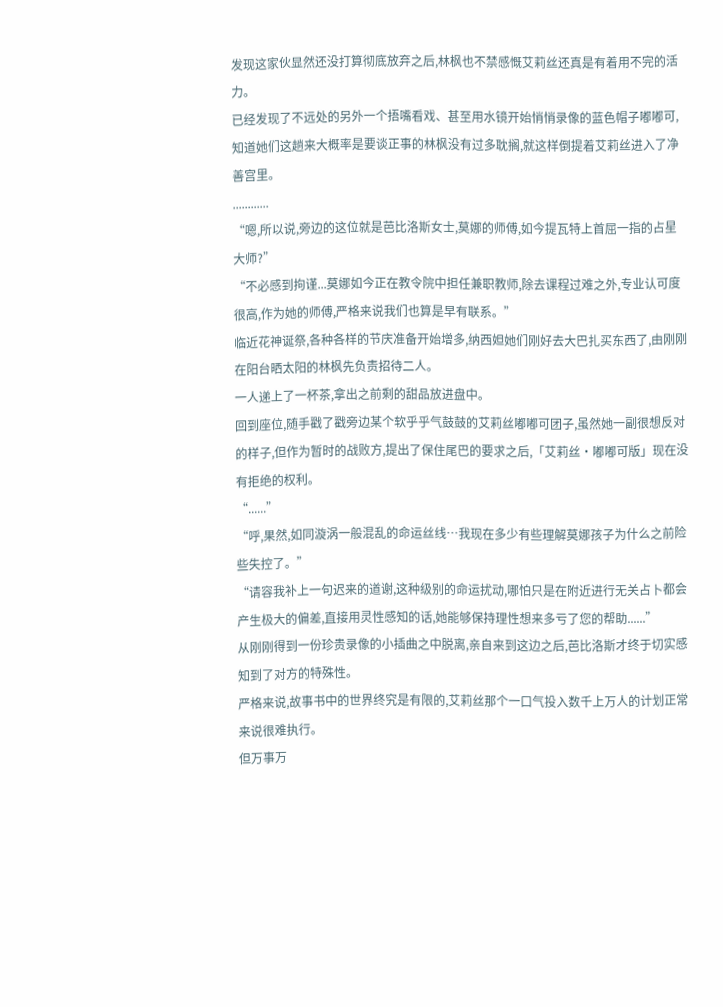发现这家伙显然还没打算彻底放弃之后,林枫也不禁感慨艾莉丝还真是有着用不完的活力。
已经发现了不远处的另外一个捂嘴看戏、甚至用水镜开始悄悄录像的蓝色帽子嘟嘟可,
知道她们这趟来大概率是要谈正事的林枫没有过多耽搁,就这样倒提着艾莉丝进入了净善宫里。
............
“嗯,所以说,旁边的这位就是芭比洛斯女士,莫娜的师傅,如今提瓦特上首屈一指的占星大师?”
“不必感到拘谨...莫娜如今正在教令院中担任兼职教师,除去课程过难之外,专业认可度很高,作为她的师傅,严格来说我们也算是早有联系。”
临近花神诞祭,各种各样的节庆准备开始增多,纳西妲她们刚好去大巴扎买东西了,由刚刚在阳台晒太阳的林枫先负责招待二人。
一人递上了一杯茶,拿出之前剩的甜品放进盘中。
回到座位,随手戳了戳旁边某个软乎乎气鼓鼓的艾莉丝嘟嘟可团子,虽然她一副很想反对的样子,但作为暂时的战败方,提出了保住尾巴的要求之后,「艾莉丝·嘟嘟可版」现在没有拒绝的权利。
“......”
“呼,果然,如同漩涡一般混乱的命运丝线…我现在多少有些理解莫娜孩子为什么之前险些失控了。”
“请容我补上一句迟来的道谢,这种级别的命运扰动,哪怕只是在附近进行无关占卜都会产生极大的偏差,直接用灵性感知的话,她能够保持理性想来多亏了您的帮助......”
从刚刚得到一份珍贵录像的小插曲之中脱离,亲自来到这边之后,芭比洛斯才终于切实感知到了对方的特殊性。
严格来说,故事书中的世界终究是有限的,艾莉丝那个一口气投入数千上万人的计划正常来说很难执行。
但万事万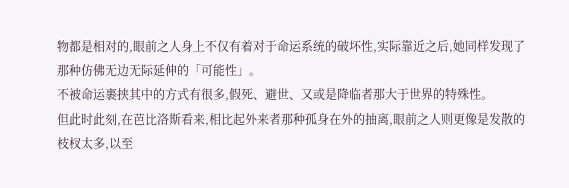物都是相对的,眼前之人身上不仅有着对于命运系统的破坏性,实际靠近之后,她同样发现了那种仿佛无边无际延伸的「可能性」。
不被命运裹挟其中的方式有很多,假死、避世、又或是降临者那大于世界的特殊性。
但此时此刻,在芭比洛斯看来,相比起外来者那种孤身在外的抽离,眼前之人则更像是发散的枝杈太多,以至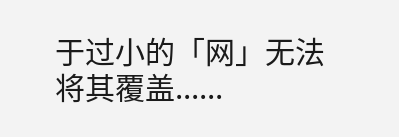于过小的「网」无法将其覆盖......